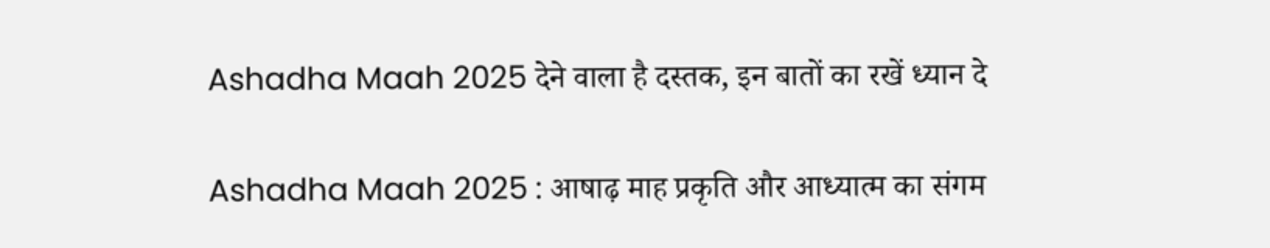Ashadha Maah 2025 देने वाला है दस्तक, इन बातों का रखें ध्यान दे

Ashadha Maah 2025 : आषाढ़ माह प्रकृति और आध्यात्म का संगम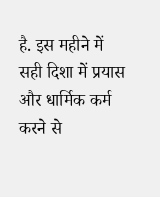है. इस महीने में सही दिशा में प्रयास और धार्मिक कर्म करने से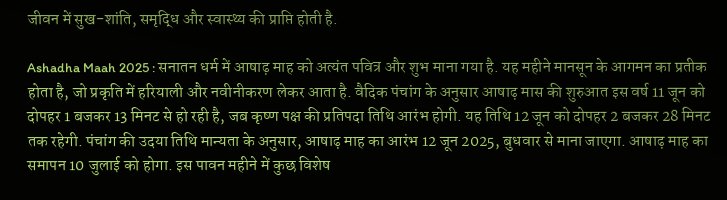जीवन में सुख-शांति, समृद्धि और स्वास्थ्य की प्राप्ति होती है.

Ashadha Maah 2025 : सनातन धर्म में आषाढ़ माह को अत्यंत पवित्र और शुभ माना गया है. यह महीने मानसून के आगमन का प्रतीक होता है, जो प्रकृति में हरियाली और नवीनीकरण लेकर आता है. वैदिक पंचांग के अनुसार आषाढ़ मास की शुरुआत इस वर्ष 11 जून को दोपहर 1 बजकर 13 मिनट से हो रही है, जब कृष्ण पक्ष की प्रतिपदा तिथि आरंभ होगी. यह तिथि 12 जून को दोपहर 2 बजकर 28 मिनट तक रहेगी. पंचांग की उदया तिथि मान्यता के अनुसार, आषाढ़ माह का आरंभ 12 जून 2025, बुधवार से माना जाएगा. आषाढ़ माह का समापन 10 जुलाई को होगा. इस पावन महीने में कुछ विशेष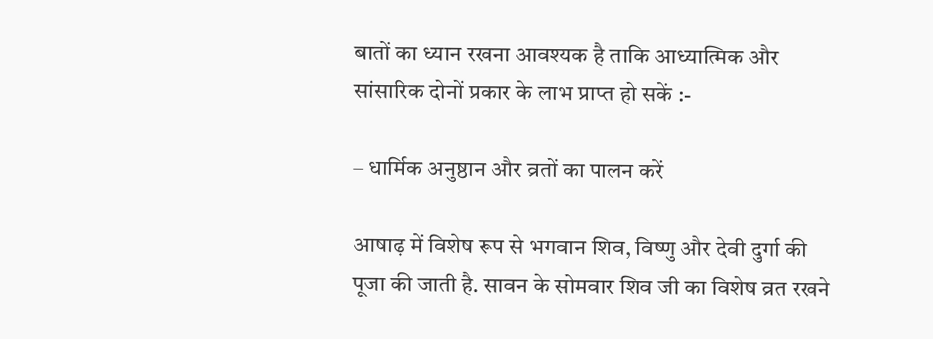बातों का ध्यान रखना आवश्यक है ताकि आध्यात्मिक और सांसारिक दोनों प्रकार के लाभ प्राप्त हो सकें :-

– धार्मिक अनुष्ठान और व्रतों का पालन करें

आषाढ़ में विशेष रूप से भगवान शिव, विष्णु और देवी दुर्गा की पूजा की जाती है. सावन के सोमवार शिव जी का विशेष व्रत रखने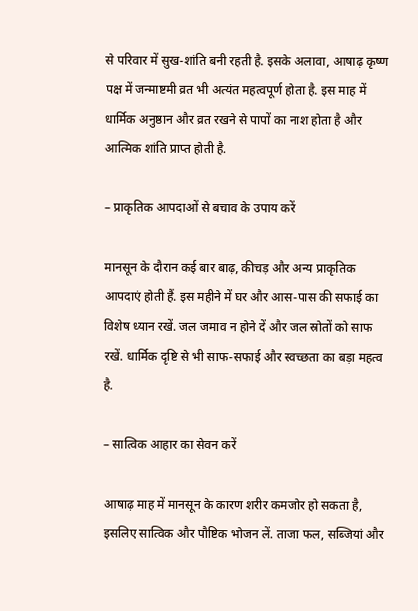से परिवार में सुख-शांति बनी रहती है. इसके अलावा, आषाढ़ कृष्ण पक्ष में जन्माष्टमी व्रत भी अत्यंत महत्वपूर्ण होता है. इस माह में धार्मिक अनुष्ठान और व्रत रखने से पापों का नाश होता है और आत्मिक शांति प्राप्त होती है.

– प्राकृतिक आपदाओं से बचाव के उपाय करें

मानसून के दौरान कई बार बाढ़, कीचड़ और अन्य प्राकृतिक आपदाएं होती हैं. इस महीने में घर और आस-पास की सफाई का विशेष ध्यान रखें. जल जमाव न होने दें और जल स्रोतों को साफ रखें. धार्मिक दृष्टि से भी साफ-सफाई और स्वच्छता का बड़ा महत्व है.

– सात्विक आहार का सेवन करें

आषाढ़ माह में मानसून के कारण शरीर कमजोर हो सकता है, इसलिए सात्विक और पौष्टिक भोजन लें. ताजा फल, सब्जियां और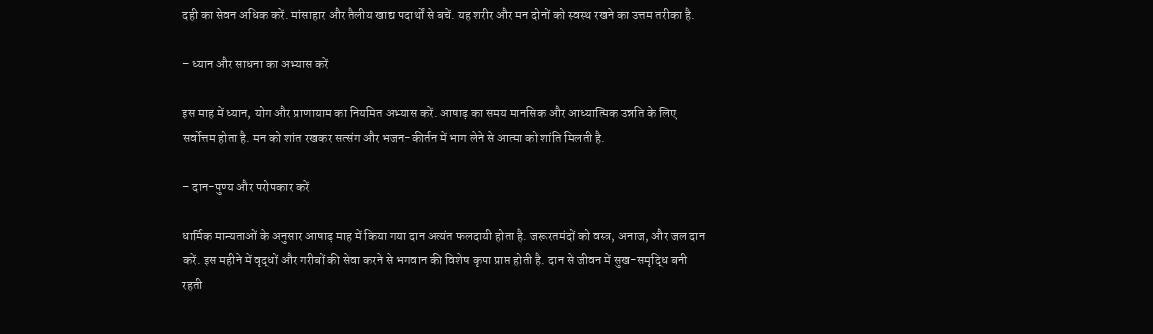दही का सेवन अधिक करें. मांसाहार और तैलीय खाद्य पदार्थों से बचें. यह शरीर और मन दोनों को स्वस्थ रखने का उत्तम तरीका है.

– ध्यान और साधना का अभ्यास करें

इस माह में ध्यान, योग और प्राणायाम का नियमित अभ्यास करें. आषाढ़ का समय मानसिक और आध्यात्मिक उन्नति के लिए सर्वोत्तम होता है. मन को शांत रखकर सत्संग और भजन-कीर्तन में भाग लेने से आत्मा को शांति मिलती है.

– दान-पुण्य और परोपकार करें

धार्मिक मान्यताओं के अनुसार आषाढ़ माह में किया गया दान अत्यंत फलदायी होता है. जरूरतमंदों को वस्त्र, अनाज, और जल दान करें. इस महीने में वृद्धों और गरीबों की सेवा करने से भगवान की विशेष कृपा प्राप्त होती है. दान से जीवन में सुख-समृद्धि बनी रहती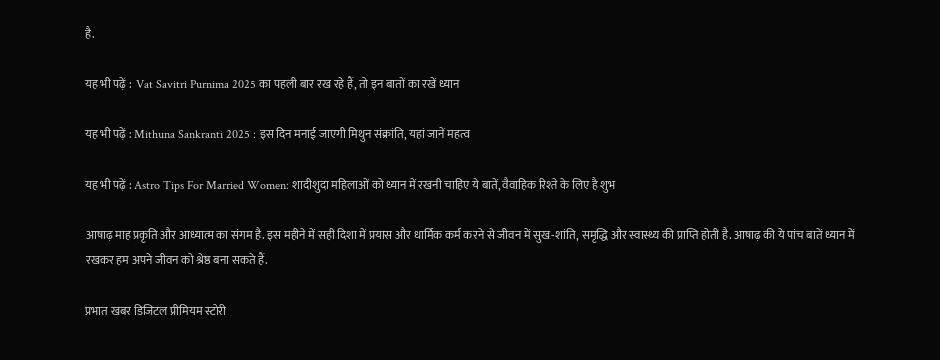है.

यह भी पढ़ें :  Vat Savitri Purnima 2025 का पहली बार रख रहे हैं, तो इन बातों का रखें ध्यान

यह भी पढ़ें : Mithuna Sankranti 2025 : इस दिन मनाई जाएगी मिथुन संक्रांति, यहां जानें महत्व

यह भी पढ़ें : Astro Tips For Married Women: शादीशुदा महिलाओं को ध्यान में रखनी चाहिए ये बातें, वैवाहिक रिश्ते के लिए है शुभ

आषाढ़ माह प्रकृति और आध्यात्म का संगम है. इस महीने में सही दिशा में प्रयास और धार्मिक कर्म करने से जीवन में सुख-शांति, समृद्धि और स्वास्थ्य की प्राप्ति होती है. आषाढ़ की ये पांच बातें ध्यान में रखकर हम अपने जीवन को श्रेष्ठ बना सकते हैं.

प्रभात खबर डिजिटल प्रीमियम स्टोरी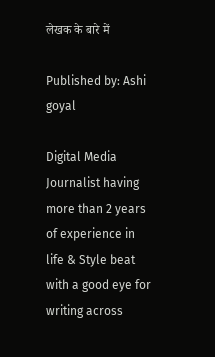लेखक के बारे में

Published by: Ashi goyal

Digital Media Journalist having more than 2 years of experience in life & Style beat with a good eye for writing across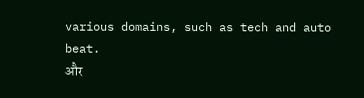various domains, such as tech and auto beat.
और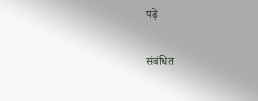पढ़ें

संबंधित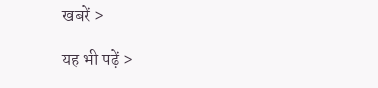खबरें >

यह भी पढ़ें >